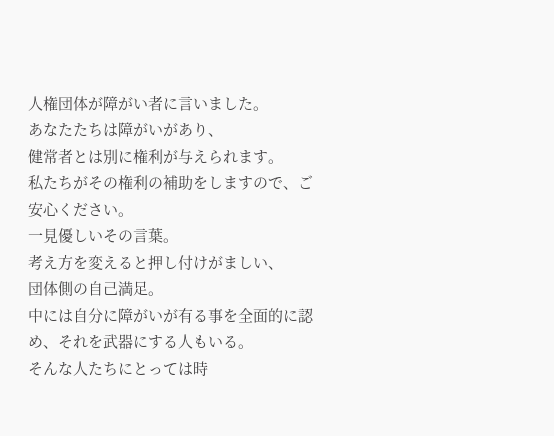人権団体が障がい者に言いました。
あなたたちは障がいがあり、
健常者とは別に権利が与えられます。
私たちがその権利の補助をしますので、ご安心ください。
一見優しいその言葉。
考え方を変えると押し付けがましい、
団体側の自己満足。
中には自分に障がいが有る事を全面的に認め、それを武器にする人もいる。
そんな人たちにとっては時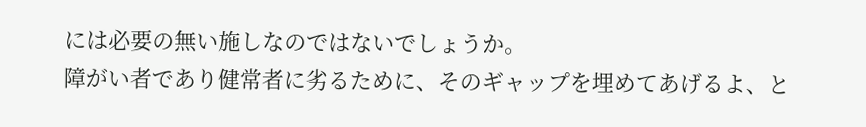には必要の無い施しなのではないでしょうか。
障がい者であり健常者に劣るために、そのギャップを埋めてあげるよ、と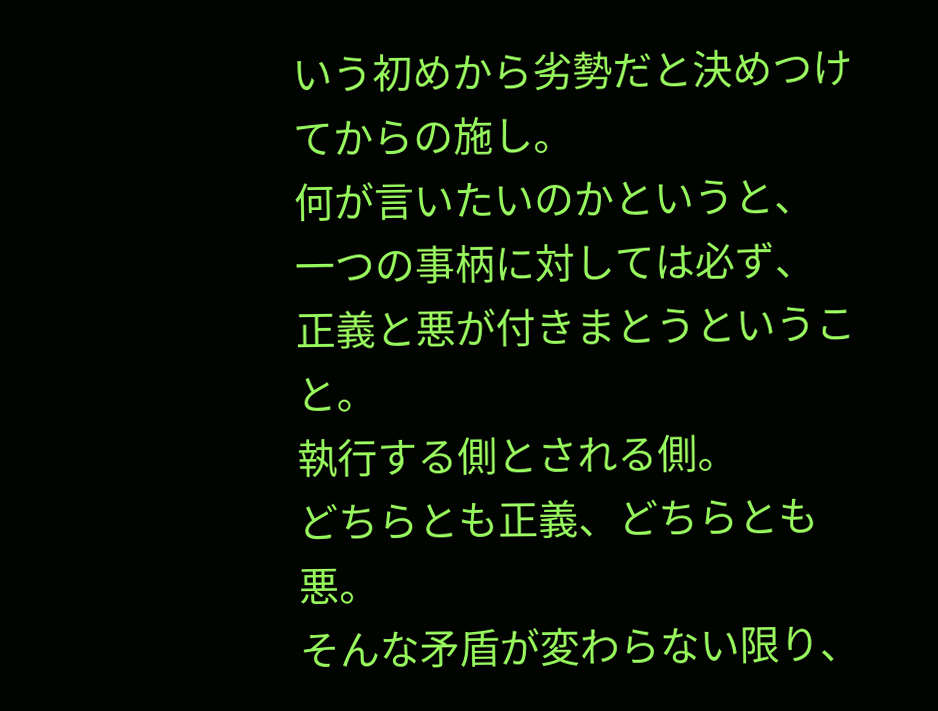いう初めから劣勢だと決めつけてからの施し。
何が言いたいのかというと、
一つの事柄に対しては必ず、
正義と悪が付きまとうということ。
執行する側とされる側。
どちらとも正義、どちらとも悪。
そんな矛盾が変わらない限り、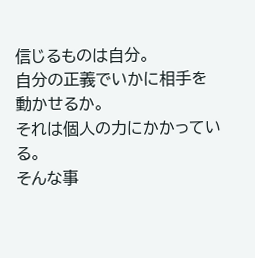信じるものは自分。
自分の正義でいかに相手を動かせるか。
それは個人の力にかかっている。
そんな事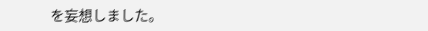を妄想しました。